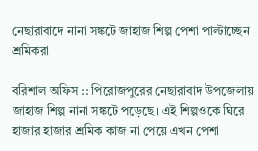নেছারাবাদে নানা সঙ্কটে জাহাজ শিল্প পেশা পাল্টাচ্ছেন শ্রমিকরা

বরিশাল অফিস :: পিরোজপুরের নেছারাবাদ উপজেলায় জাহাজ শিল্প নানা সঙ্কটে পড়েছে। এই শিল্পওকে ঘিরে হাজার হাজার শ্রমিক কাজ না পেয়ে এখন পেশা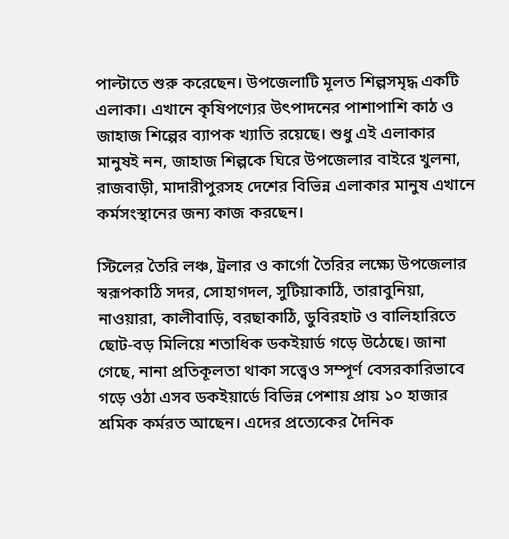পাল্টাতে শুরু করেছেন। উপজেলাটি মূলত শিল্পসমৃদ্ধ একটি এলাকা। এখানে কৃষিপণ্যের উৎপাদনের পাশাপাশি কাঠ ও জাহাজ শিল্পের ব্যাপক খ্যাতি রয়েছে। শুধু এই এলাকার মানুষই নন, জাহাজ শিল্পকে ঘিরে উপজেলার বাইরে খুলনা, রাজবাড়ী, মাদারীপুরসহ দেশের বিভিন্ন এলাকার মানুষ এখানে কর্মসংস্থানের জন্য কাজ করছেন।

স্টিলের তৈরি লঞ্চ, ট্রলার ও কার্গো তৈরির লক্ষ্যে উপজেলার স্বরূপকাঠি সদর, সোহাগদল, সুটিয়াকাঠি, তারাবুনিয়া, নাওয়ারা, কালীবাড়ি, বরছাকাঠি, ডুবিরহাট ও বালিহারিতে ছোট-বড় মিলিয়ে শতাধিক ডকইয়ার্ড গড়ে উঠেছে। জানা গেছে, নানা প্রতিকূলতা থাকা সত্ত্বেও সম্পূর্ণ বেসরকারিভাবে গড়ে ওঠা এসব ডকইয়ার্ডে বিভিন্ন পেশায় প্রায় ১০ হাজার শ্রমিক কর্মরত আছেন। এদের প্রত্যেকের দৈনিক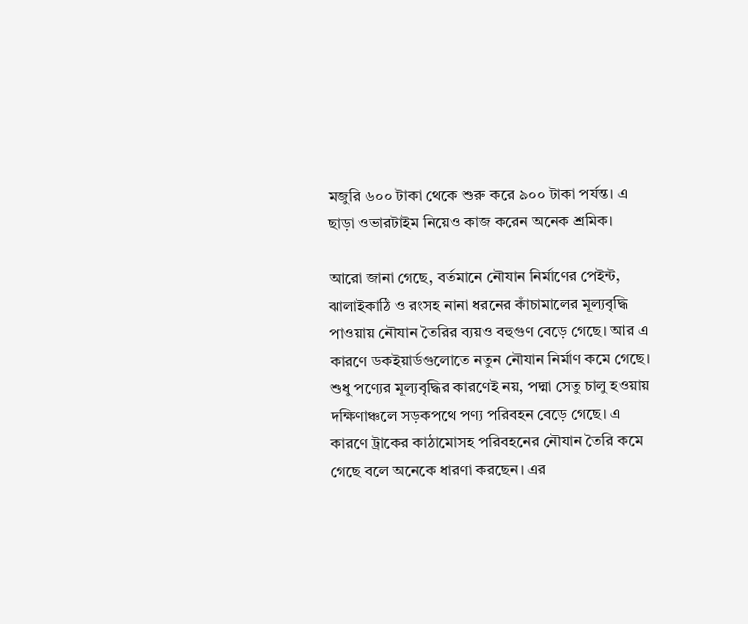মজুরি ৬০০ টাকা থেকে শুরু করে ৯০০ টাকা পর্যন্ত। এ ছাড়া ওভারটাইম নিয়েও কাজ করেন অনেক শ্রমিক।

আরো জানা গেছে, বর্তমানে নৌযান নির্মাণের পেইন্ট, ঝালাইকাঠি ও রংসহ নানা ধরনের কাঁচামালের মূল্যবৃদ্ধি পাওয়ায় নৌযান তৈরির ব্যয়ও বহুগুণ বেড়ে গেছে। আর এ কারণে ডকইয়ার্ডগুলোতে নতুন নৌযান নির্মাণ কমে গেছে। শুধু পণ্যের মূল্যবৃদ্ধির কারণেই নয়, পদ্মা সেতু চালু হওয়ায় দক্ষিণাঞ্চলে সড়কপথে পণ্য পরিবহন বেড়ে গেছে। এ কারণে ট্রাকের কাঠামোসহ পরিবহনের নৌযান তৈরি কমে গেছে বলে অনেকে ধারণা করছেন। এর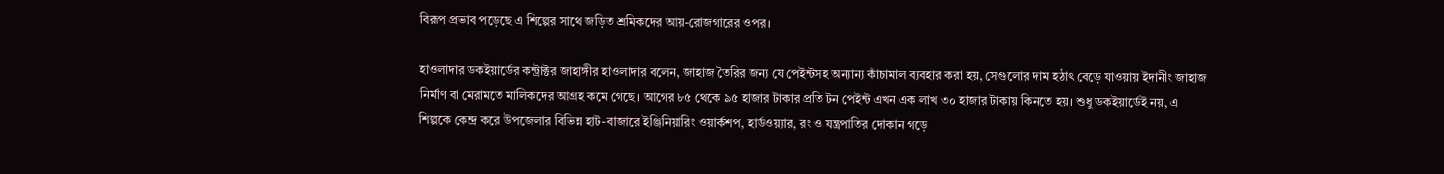বিরূপ প্রভাব পড়েছে এ শিল্পের সাথে জড়িত শ্রমিকদের আয়-রোজগারের ওপর।

হাওলাদার ডকইয়ার্ডের কন্ট্রাক্টর জাহাঙ্গীর হাওলাদার বলেন, জাহাজ তৈরির জন্য যে পেইন্টসহ অন্যান্য কাঁচামাল ব্যবহার করা হয়, সেগুলোর দাম হঠাৎ বেড়ে যাওয়ায় ইদানীং জাহাজ নির্মাণ বা মেরামতে মালিকদের আগ্রহ কমে গেছে। আগের ৮৫ থেকে ৯৫ হাজার টাকার প্রতি টন পেইন্ট এখন এক লাখ ৩০ হাজার টাকায় কিনতে হয়। শুধু ডকইয়ার্ডেই নয়, এ শিল্পকে কেন্দ্র করে উপজেলার বিভিন্ন হাট-বাজারে ইঞ্জিনিয়ারিং ওয়ার্কশপ, হার্ডওয়্যার, রং ও যন্ত্রপাতির দোকান গড়ে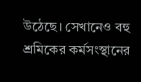উঠেছে। সেখানেও বহু শ্রমিকের কর্মসংস্থানের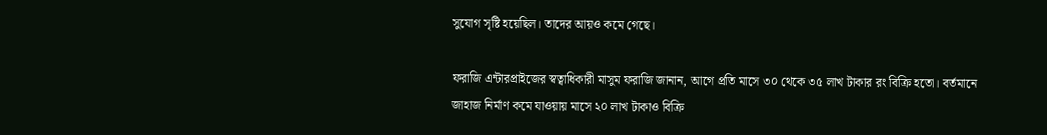সুযোগ সৃষ্টি হয়েছিল। তাদের আয়ও কমে গেছে।

ফরাজি এন্টারপ্রাইজের স্বত্বাধিকারী মাসুম ফরাজি জানান, আগে প্রতি মাসে ৩০ থেকে ৩৫ লাখ টাকার রং বিক্রি হতো। বর্তমানে জাহাজ নির্মাণ কমে যাওয়ায় মাসে ২০ লাখ টাকাও বিক্রি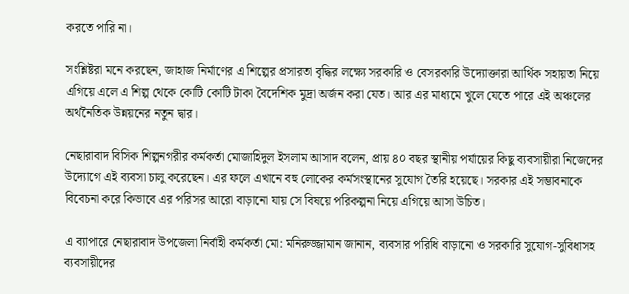করতে পারি না।

সংশ্লিষ্টরা মনে করছেন, জাহাজ নির্মাণের এ শিল্পের প্রসারতা বৃদ্ধির লক্ষ্যে সরকারি ও বেসরকারি উদ্যোক্তারা আর্থিক সহায়তা নিয়ে এগিয়ে এলে এ শিল্প থেকে কোটি কোটি টাকা বৈদেশিক মুদ্রা অর্জন করা যেত। আর এর মাধ্যমে খুলে যেতে পারে এই অঞ্চলের অর্থনৈতিক উন্নয়নের নতুন দ্বার।

নেছারাবাদ বিসিক শিল্পনগরীর কর্মকর্তা মোজাহিদুল ইসলাম আসাদ বলেন, প্রায় ৪০ বছর স্থানীয় পর্যায়ের কিছু ব্যবসায়ীরা নিজেদের উদ্যোগে এই ব্যবসা চালু করেছেন। এর ফলে এখানে বহু লোকের কর্মসংস্থানের সুযোগ তৈরি হয়েছে। সরকার এই সম্ভাবনাকে বিবেচনা করে কিভাবে এর পরিসর আরো বাড়ানো যায় সে বিষয়ে পরিকল্পনা নিয়ে এগিয়ে আসা উচিত।

এ ব্যাপারে নেছারাবাদ উপজেলা নির্বাহী কর্মকর্তা মো: মনিরুজ্জামান জানান, ব্যবসার পরিধি বাড়ানো ও সরকারি সুযোগ-সুবিধাসহ ব্যবসায়ীদের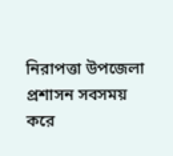নিরাপত্তা উপজেলা প্রশাসন সবসময় করে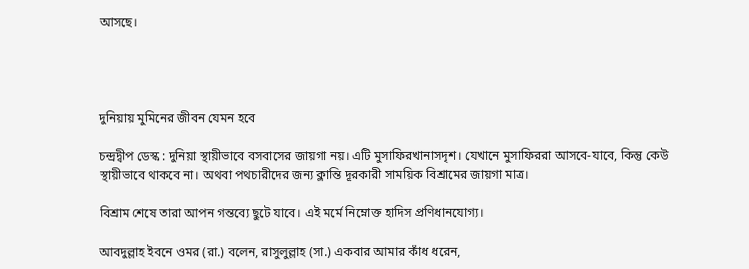আসছে।




দুনিয়ায় মুমিনের জীবন যেমন হবে

চন্দ্রদ্বীপ ডেস্ক : দুনিয়া স্থায়ীভাবে বসবাসের জায়গা নয়। এটি মুসাফিরখানাসদৃশ। যেখানে মুসাফিররা আসবে-যাবে, কিন্তু কেউ স্থায়ীভাবে থাকবে না। অথবা পথচারীদের জন্য ক্লান্তি দূরকারী সাময়িক বিশ্রামের জায়গা মাত্র।

বিশ্রাম শেষে তারা আপন গন্তব্যে ছুটে যাবে। এই মর্মে নিম্নোক্ত হাদিস প্রণিধানযোগ্য।

আবদুল্লাহ ইবনে ওমর (রা.) বলেন, রাসুলুল্লাহ (সা.) একবার আমার কাঁধ ধরেন,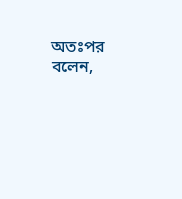অতঃপর বলেন,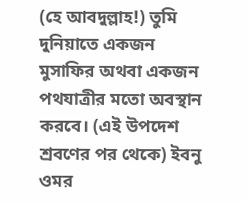(হে আবদুল্লাহ!) তুমি দুনিয়াতে একজন মুসাফির অথবা একজন পথযাত্রীর মতো অবস্থান করবে। (এই উপদেশ শ্রবণের পর থেকে) ইবনু ওমর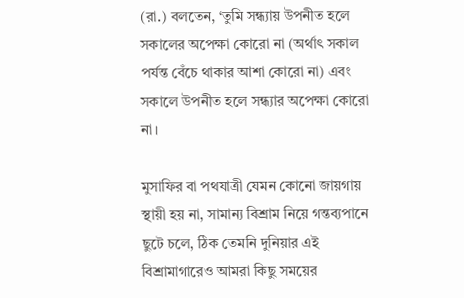(রা.) বলতেন, ‘তুমি সন্ধ্যায় উপনীত হলে সকালের অপেক্ষা কোরো না (অর্থাৎ সকাল পর্যন্ত বেঁচে থাকার আশা কোরো না) এবং সকালে উপনীত হলে সন্ধ্যার অপেক্ষা কোরো না।

মুসাফির বা পথযাত্রী যেমন কোনো জায়গায় স্থায়ী হয় না, সামান্য বিশ্রাম নিয়ে গন্তব্যপানে ছুটে চলে, ঠিক তেমনি দুনিয়ার এই বিশ্রামাগারেও আমরা কিছু সময়ের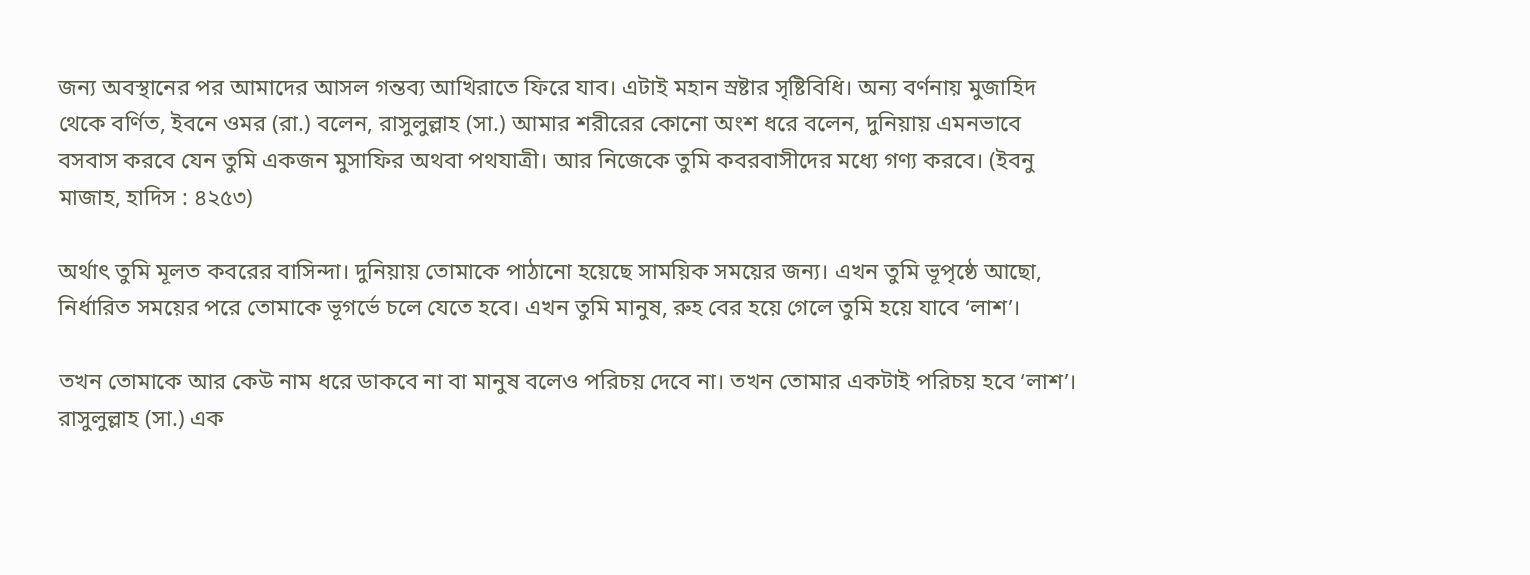জন্য অবস্থানের পর আমাদের আসল গন্তব্য আখিরাতে ফিরে যাব। এটাই মহান স্রষ্টার সৃষ্টিবিধি। অন্য বর্ণনায় মুজাহিদ থেকে বর্ণিত, ইবনে ওমর (রা.) বলেন, রাসুলুল্লাহ (সা.) আমার শরীরের কোনো অংশ ধরে বলেন, দুনিয়ায় এমনভাবে বসবাস করবে যেন তুমি একজন মুসাফির অথবা পথযাত্রী। আর নিজেকে তুমি কবরবাসীদের মধ্যে গণ্য করবে। (ইবনু মাজাহ, হাদিস : ৪২৫৩)

অর্থাৎ তুমি মূলত কবরের বাসিন্দা। দুনিয়ায় তোমাকে পাঠানো হয়েছে সাময়িক সময়ের জন্য। এখন তুমি ভূপৃষ্ঠে আছো, নির্ধারিত সময়ের পরে তোমাকে ভূগর্ভে চলে যেতে হবে। এখন তুমি মানুষ, রুহ বের হয়ে গেলে তুমি হয়ে যাবে ‘লাশ’।

তখন তোমাকে আর কেউ নাম ধরে ডাকবে না বা মানুষ বলেও পরিচয় দেবে না। তখন তোমার একটাই পরিচয় হবে ‘লাশ’।
রাসুলুল্লাহ (সা.) এক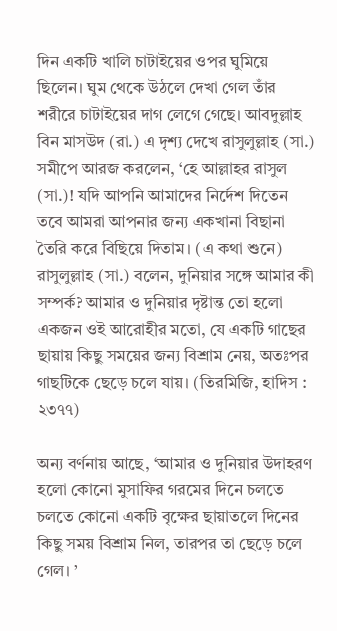দিন একটি খালি চাটাইয়ের ওপর ঘুমিয়ে ছিলেন। ঘুম থেকে উঠলে দেখা গেল তাঁর শরীরে চাটাইয়ের দাগ লেগে গেছে। আবদুল্লাহ বিন মাসউদ (রা.) এ দৃশ্য দেখে রাসুলুল্লাহ (সা.) সমীপে আরজ করলেন, ‘হে আল্লাহর রাসুল (সা.)! যদি আপনি আমাদের নির্দেশ দিতেন তবে আমরা আপনার জন্য একখানা বিছানা তৈরি করে বিছিয়ে দিতাম। (এ কথা শুনে) রাসুলুল্লাহ (সা.) বলেন, দুনিয়ার সঙ্গে আমার কী সম্পর্ক? আমার ও দুনিয়ার দৃষ্টান্ত তো হলো একজন ওই আরোহীর মতো, যে একটি গাছের ছায়ায় কিছু সময়ের জন্য বিশ্রাম নেয়, অতঃপর গাছটিকে ছেড়ে চলে যায়। (তিরমিজি, হাদিস : ২৩৭৭)

অন্য বর্ণনায় আছে, ‘আমার ও দুনিয়ার উদাহরণ হলো কোনো মুসাফির গরমের দিনে চলতে চলতে কোনো একটি বৃক্ষের ছায়াতলে দিনের কিছু সময় বিশ্রাম নিল, তারপর তা ছেড়ে চলে গেল। ’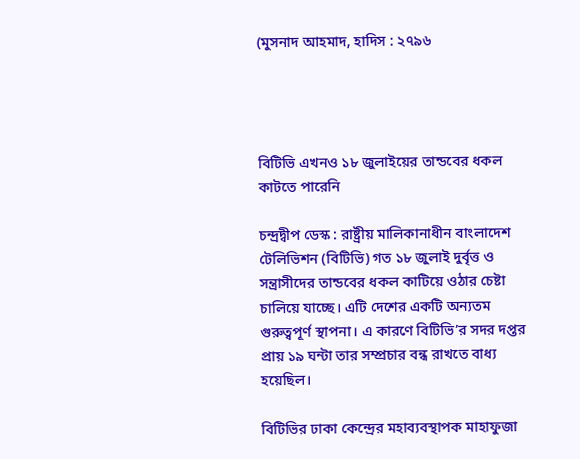(মুসনাদ আহমাদ, হাদিস : ২৭৯৬




বিটিভি এখনও ১৮ জুলাইয়ের তান্ডবের ধকল কাটতে পারেনি

চন্দ্রদ্বীপ ডেস্ক : রাষ্ট্রীয় মালিকানাধীন বাংলাদেশ টেলিভিশন (বিটিভি) গত ১৮ জুলাই দুর্বৃত্ত ও সন্ত্রাসীদের তান্ডবের ধকল কাটিয়ে ওঠার চেষ্টা চালিয়ে যাচ্ছে। এটি দেশের একটি অন্যতম গুরুত্বপূর্ণ স্থাপনা। এ কারণে বিটিভি’র সদর দপ্তর প্রায় ১৯ ঘন্টা তার সম্প্রচার বন্ধ রাখতে বাধ্য হয়েছিল।

বিটিভির ঢাকা কেন্দ্রের মহাব্যবস্থাপক মাহাফুজা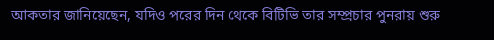আকতার জানিয়েছেন, যদিও পরের দিন থেকে বিটিভি তার সম্প্রচার পুনরায় শুরু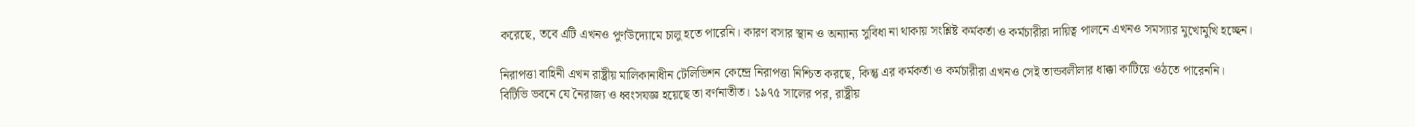করেছে, তবে এটি এখনও পুর্ণউদ্যোমে চালু হতে পারেনি। কারণ বসার স্থান ও অন্যান্য সুবিধা না থাকায় সংশ্লিষ্ট কর্মকর্তা ও কর্মচারীরা দায়িত্ব পালনে এখনও সমস্যার মুখোমুখি হচ্ছেন।

নিরাপত্তা বাহিনী এখন রাষ্ট্রীয় মালিকানাধীন টেলিভিশন কেন্দ্রে নিরাপত্তা নিশ্চিত করছে, কিন্তু এর কর্মকর্তা ও কর্মচারীরা এখনও সেই তান্ডবলীলার ধাক্কা কাটিয়ে ওঠতে পারেননি।
বিটিভি ভবনে যে নৈরাজ্য ও ধ্বংসযজ্ঞ হয়েছে তা বর্ণনাতীত। ১৯৭৫ সালের পর, রাষ্ট্রীয়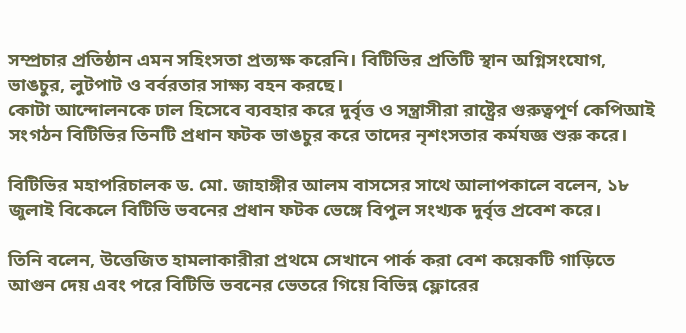সম্প্রচার প্রতিষ্ঠান এমন সহিংসতা প্রত্যক্ষ করেনি। বিটিভির প্রতিটি স্থান অগ্নিসংযোগ, ভাঙচুর, লুটপাট ও বর্বরতার সাক্ষ্য বহন করছে।
কোটা আন্দোলনকে ঢাল হিসেবে ব্যবহার করে দুর্বৃত্ত ও সন্ত্রাসীরা রাষ্ট্রের গুরুত্বপূর্ণ কেপিআই সংগঠন বিটিভির তিনটি প্রধান ফটক ভাঙচুর করে তাদের নৃশংসতার কর্মযজ্ঞ শুরু করে।

বিটিভির মহাপরিচালক ড. মো. জাহাঙ্গীর আলম বাসসের সাথে আলাপকালে বলেন, ১৮ জুলাই বিকেলে বিটিভি ভবনের প্রধান ফটক ভেঙ্গে বিপুল সংখ্যক দুর্বৃত্ত প্রবেশ করে।

তিনি বলেন, উত্তেজিত হামলাকারীরা প্রথমে সেখানে পার্ক করা বেশ কয়েকটি গাড়িতে আগুন দেয় এবং পরে বিটিভি ভবনের ভেতরে গিয়ে বিভিন্ন ফ্লোরের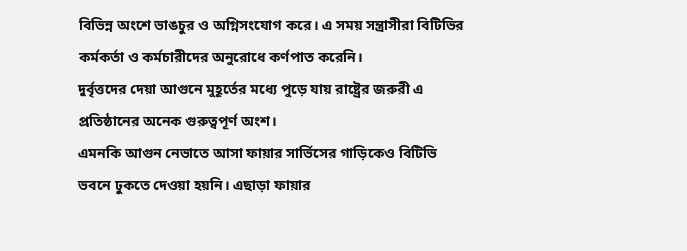বিভিন্ন অংশে ভাঙচুর ও অগ্নিসংযোগ করে। এ সময় সন্ত্রাসীরা বিটিভির কর্মকর্তা ও কর্মচারীদের অনুরোধে কর্ণপাত করেনি।
দুর্বৃত্তদের দেয়া আগুনে মুহূর্তের মধ্যে পুড়ে যায় রাষ্ট্রের জরুরী এ প্রতিষ্ঠানের অনেক গুরুত্বপূর্ণ অংশ।
এমনকি আগুন নেভাতে আসা ফায়ার সার্ভিসের গাড়িকেও বিটিভি ভবনে ঢুকতে দেওয়া হয়নি। এছাড়া ফায়ার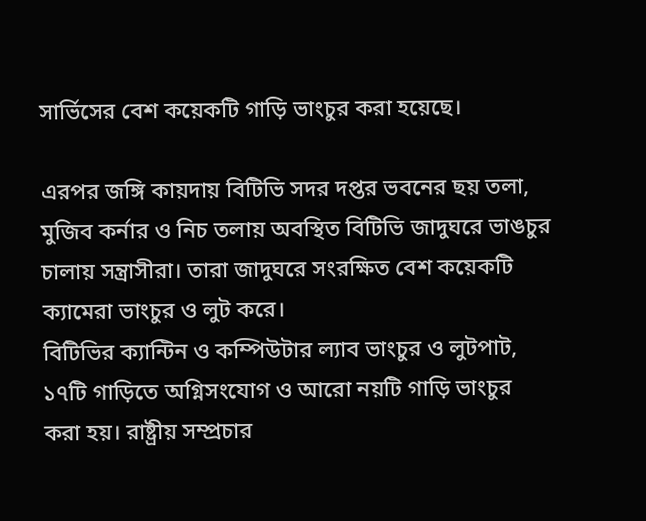সার্ভিসের বেশ কয়েকটি গাড়ি ভাংচুর করা হয়েছে।

এরপর জঙ্গি কায়দায় বিটিভি সদর দপ্তর ভবনের ছয় তলা, মুজিব কর্নার ও নিচ তলায় অবস্থিত বিটিভি জাদুঘরে ভাঙচুর চালায় সন্ত্রাসীরা। তারা জাদুঘরে সংরক্ষিত বেশ কয়েকটি ক্যামেরা ভাংচুর ও লুট করে।
বিটিভির ক্যান্টিন ও কম্পিউটার ল্যাব ভাংচুর ও লুটপাট, ১৭টি গাড়িতে অগ্নিসংযোগ ও আরো নয়টি গাড়ি ভাংচুর করা হয়। রাষ্ট্রীয় সম্প্রচার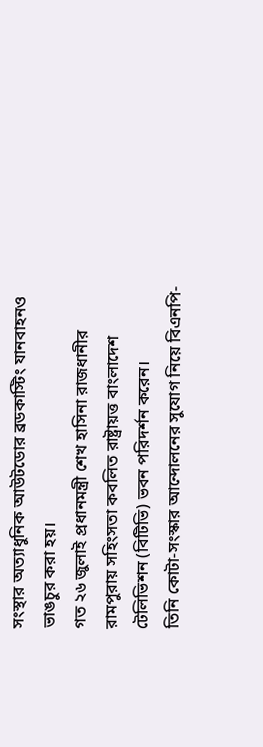সংস্থার অত্যাধুনিক আউটডোর ব্রডকাস্টিং যানবাহনও ভাঙচুর করা হয়।
গত ২৬ জুলাই প্রধানমন্ত্রী শেখ হাসিনা রাজধানীর রামপুরায় সহিংসতা কবলিত রাষ্ট্রায়ত্ত বাংলাদেশ টেলিভিশন (বিটিভি) ভবন পরিদর্শন করেন।
তিনি কোটা-সংস্কার আন্দোলনের সুযোগ নিয়ে বিএনপি-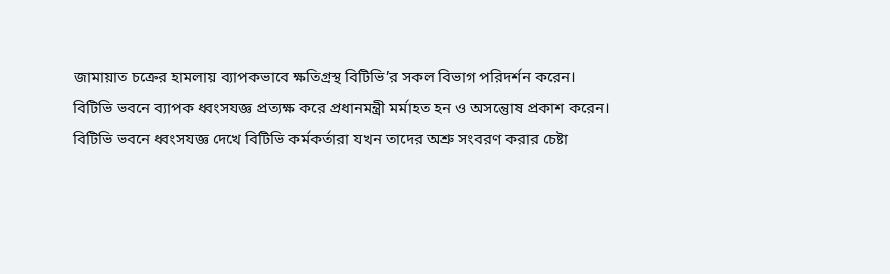জামায়াত চক্রের হামলায় ব্যাপকভাবে ক্ষতিগ্রস্থ বিটিভি’র সকল বিভাগ পরিদর্শন করেন।
বিটিভি ভবনে ব্যাপক ধ্বংসযজ্ঞ প্রত্যক্ষ করে প্রধানমন্ত্রী মর্মাহত হন ও অসন্তেুাষ প্রকাশ করেন।
বিটিভি ভবনে ধ্বংসযজ্ঞ দেখে বিটিভি কর্মকর্তারা যখন তাদের অশ্রু সংবরণ করার চেষ্টা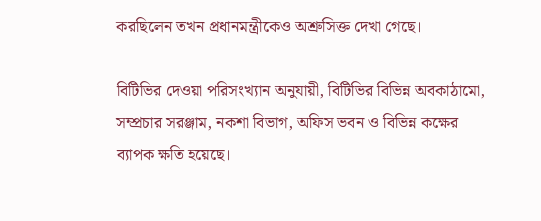করছিলেন তখন প্রধানমন্ত্রীকেও অশ্রুসিক্ত দেখা গেছে।

বিটিভির দেওয়া পরিসংখ্যান অনুযায়ী, বিটিভির বিভিন্ন অবকাঠামো, সম্প্রচার সরঞ্জাম, নকশা বিভাগ, অফিস ভবন ও বিভিন্ন কক্ষের ব্যাপক ক্ষতি হয়েছে।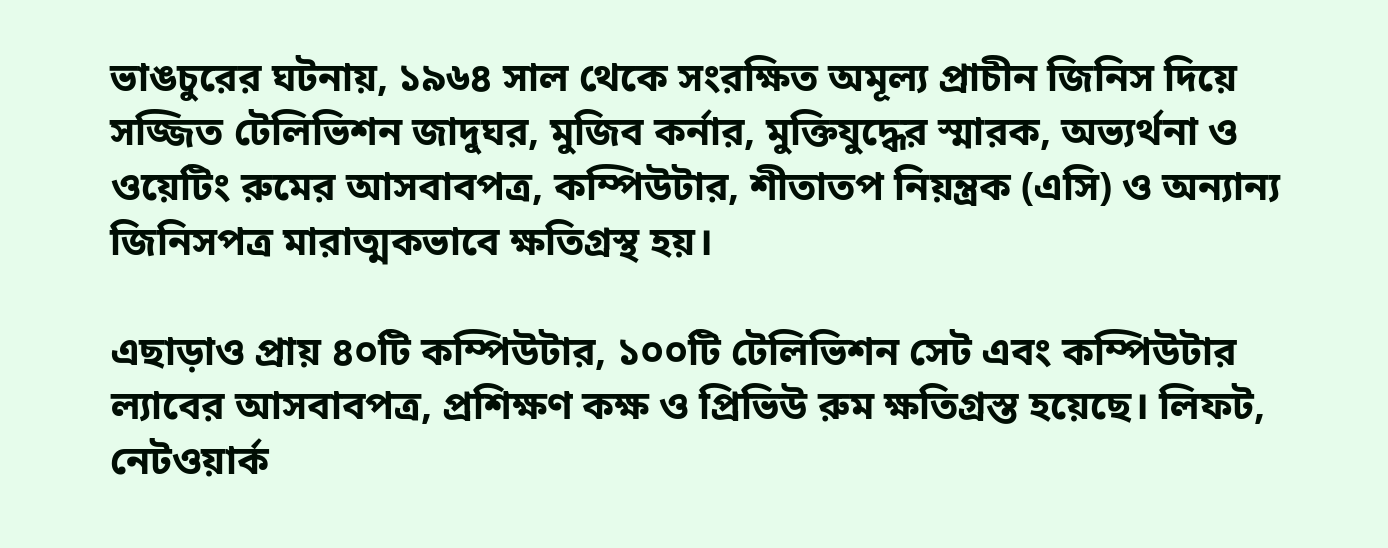ভাঙচুরের ঘটনায়, ১৯৬৪ সাল থেকে সংরক্ষিত অমূল্য প্রাচীন জিনিস দিয়ে সজ্জিত টেলিভিশন জাদুঘর, মুজিব কর্নার, মুক্তিযুদ্ধের স্মারক, অভ্যর্থনা ও ওয়েটিং রুমের আসবাবপত্র, কম্পিউটার, শীতাতপ নিয়ন্ত্রক (এসি) ও অন্যান্য জিনিসপত্র মারাত্মকভাবে ক্ষতিগ্রস্থ হয়।

এছাড়াও প্রায় ৪০টি কম্পিউটার, ১০০টি টেলিভিশন সেট এবং কম্পিউটার ল্যাবের আসবাবপত্র, প্রশিক্ষণ কক্ষ ও প্রিভিউ রুম ক্ষতিগ্রস্ত হয়েছে। লিফট, নেটওয়ার্ক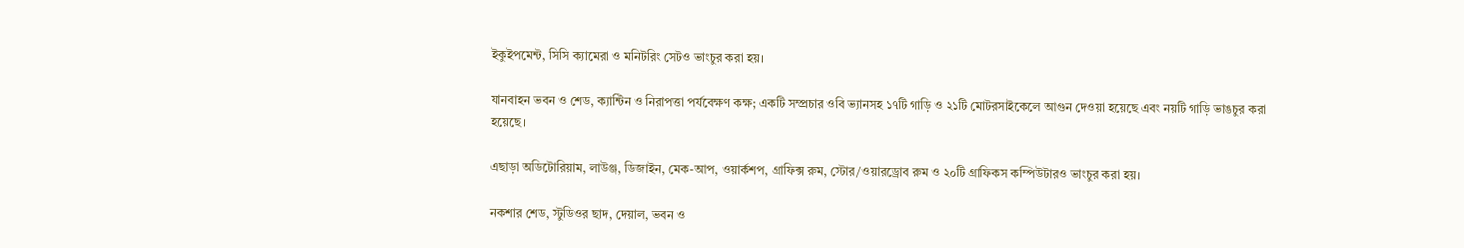ইকুইপমেন্ট, সিসি ক্যামেরা ও মনিটরিং সেটও ভাংচুর করা হয়।

যানবাহন ভবন ও শেড, ক্যান্টিন ও নিরাপত্তা পর্যবেক্ষণ কক্ষ; একটি সম্প্রচার ওবি ভ্যানসহ ১৭টি গাড়ি ও ২১টি মোটরসাইকেলে আগুন দেওয়া হয়েছে এবং নয়টি গাড়ি ভাঙচুর করা হয়েছে।

এছাড়া অডিটোরিয়াম, লাউঞ্জ, ডিজাইন, মেক-আপ, ওয়ার্কশপ, গ্রাফিক্স রুম, স্টোর/ওয়ারড্রোব রুম ও ২০টি গ্রাফিকস কম্পিউটারও ভাংচুর করা হয়।

নকশার শেড, স্টুডিওর ছাদ, দেয়াল, ভবন ও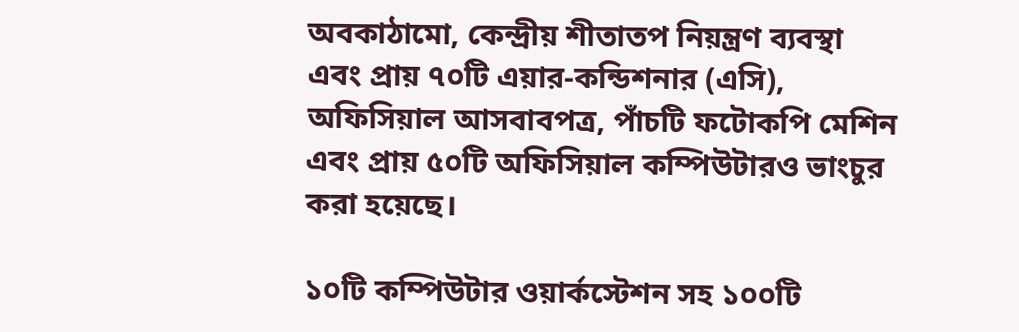অবকাঠামো, কেন্দ্রীয় শীতাতপ নিয়ন্ত্রণ ব্যবস্থা এবং প্রায় ৭০টি এয়ার-কন্ডিশনার (এসি), অফিসিয়াল আসবাবপত্র, পাঁচটি ফটোকপি মেশিন এবং প্রায় ৫০টি অফিসিয়াল কম্পিউটারও ভাংচুর করা হয়েছে।

১০টি কম্পিউটার ওয়ার্কস্টেশন সহ ১০০টি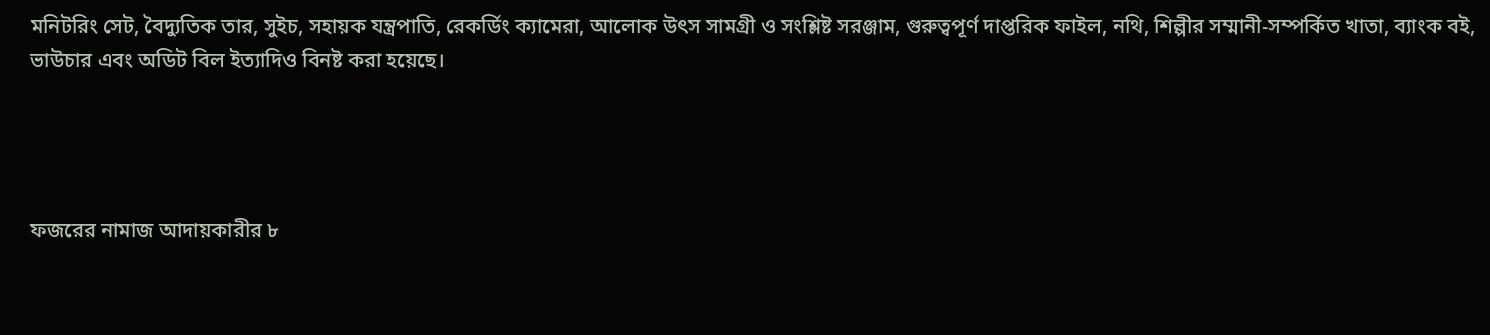মনিটরিং সেট, বৈদ্যুতিক তার, সুইচ, সহায়ক যন্ত্রপাতি, রেকর্ডিং ক্যামেরা, আলোক উৎস সামগ্রী ও সংশ্লিষ্ট সরঞ্জাম, গুরুত্বপূর্ণ দাপ্তরিক ফাইল, নথি, শিল্পীর সম্মানী-সম্পর্কিত খাতা, ব্যাংক বই, ভাউচার এবং অডিট বিল ইত্যাদিও বিনষ্ট করা হয়েছে।




ফজরের নামাজ আদায়কারীর ৮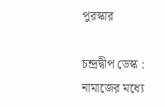পুরস্কার

চন্দ্রদ্বীপ ডেস্ক : নামাজের মধ্যে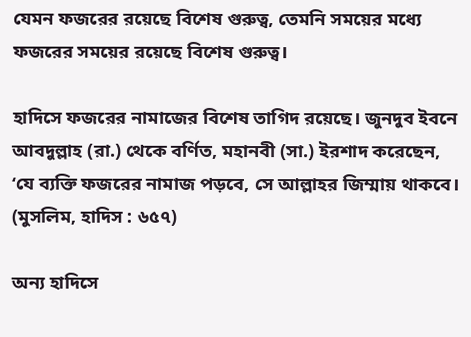যেমন ফজরের রয়েছে বিশেষ গুরুত্ব, তেমনি সময়ের মধ্যে ফজরের সময়ের রয়েছে বিশেষ গুরুত্ব।

হাদিসে ফজরের নামাজের বিশেষ তাগিদ রয়েছে। জুনদুব ইবনে আবদুল্লাহ (রা.) থেকে বর্ণিত, মহানবী (সা.) ইরশাদ করেছেন, ‘যে ব্যক্তি ফজরের নামাজ পড়বে, সে আল্লাহর জিম্মায় থাকবে। (মুসলিম, হাদিস : ৬৫৭)

অন্য হাদিসে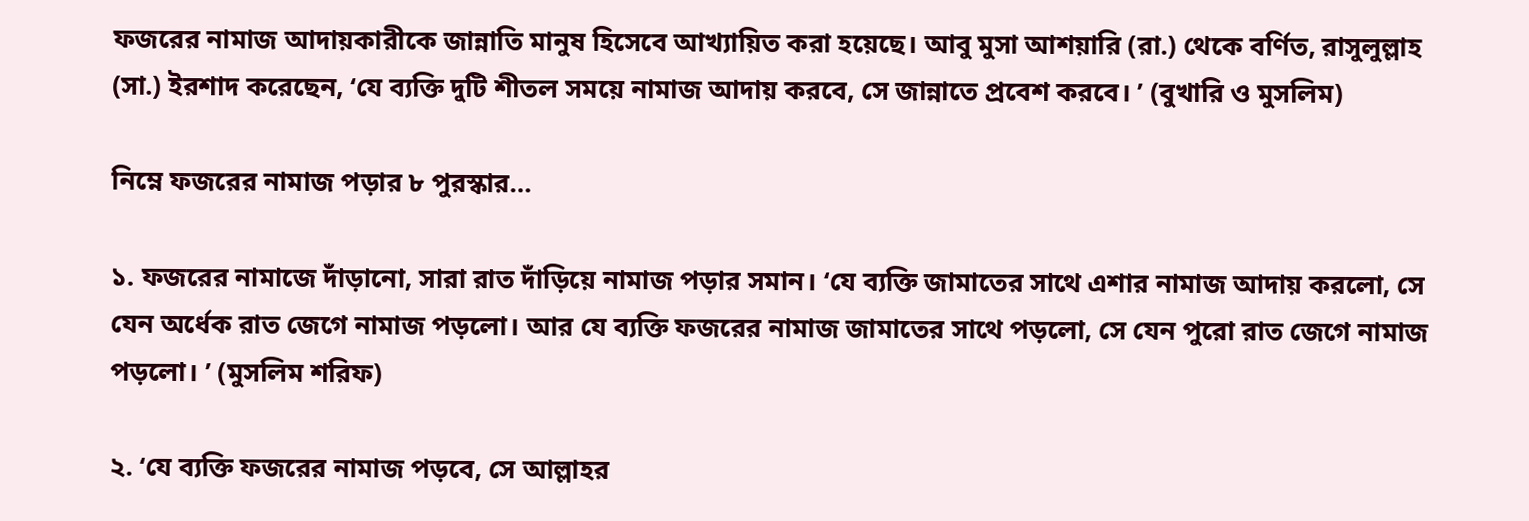ফজরের নামাজ আদায়কারীকে জান্নাতি মানুষ হিসেবে আখ্যায়িত করা হয়েছে। আবু মুসা আশয়ারি (রা.) থেকে বর্ণিত, রাসুলুল্লাহ (সা.) ইরশাদ করেছেন, ‘যে ব্যক্তি দুটি শীতল সময়ে নামাজ আদায় করবে, সে জান্নাতে প্রবেশ করবে। ’ (বুখারি ও মুসলিম)

নিম্নে ফজরের নামাজ পড়ার ৮ পুরস্কার…

১. ফজরের নামাজে দাঁড়ানো, সারা রাত দাঁড়িয়ে নামাজ পড়ার সমান। ‘যে ব্যক্তি জামাতের সাথে এশার নামাজ আদায় করলো, সে যেন অর্ধেক রাত জেগে নামাজ পড়লো। আর যে ব্যক্তি ফজরের নামাজ জামাতের সাথে পড়লো, সে যেন পুরো রাত জেগে নামাজ পড়লো। ’ (মুসলিম শরিফ)

২. ‘যে ব্যক্তি ফজরের নামাজ পড়বে, সে আল্লাহর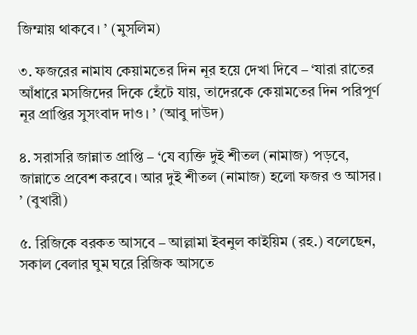জিম্মায় থাকবে। ’ (মুসলিম)

৩. ফজরের নামায কেয়ামতের দিন নূর হয়ে দেখা দিবে – ‘যারা রাতের আঁধারে মসজিদের দিকে হেঁটে যায়, তাদেরকে কেয়ামতের দিন পরিপূর্ণ নূর প্রাপ্তির সুসংবাদ দাও। ’ (আবু দাউদ)

৪. সরাসরি জান্নাত প্রাপ্তি – ‘যে ব্যক্তি দুই শীতল (নামাজ) পড়বে, জান্নাতে প্রবেশ করবে। আর দুই শীতল (নামাজ) হলো ফজর ও আসর। ’ (বুখারী)

৫. রিজিকে বরকত আসবে – আল্লামা ইবনুল কাইয়িম (রহ.) বলেছেন, সকাল বেলার ঘুম ঘরে রিজিক আসতে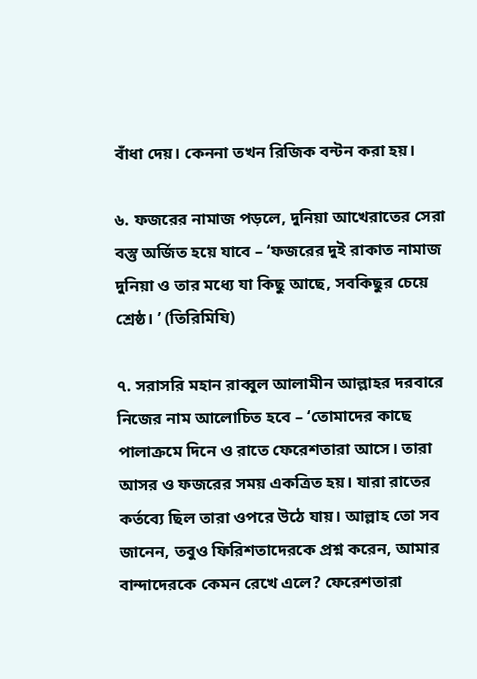বাঁধা দেয়। কেননা তখন রিজিক বন্টন করা হয়।

৬. ফজরের নামাজ পড়লে, দুনিয়া আখেরাতের সেরা বস্তু অর্জিত হয়ে যাবে – ‘ফজরের দুই রাকাত নামাজ দুনিয়া ও তার মধ্যে যা কিছু আছে, সবকিছুর চেয়ে শ্রেষ্ঠ। ’ (তিরিমিযি)

৭. সরাসরি মহান রাব্বুল আলামীন আল্লাহর দরবারে নিজের নাম আলোচিত হবে – ‘তোমাদের কাছে পালাক্রমে দিনে ও রাতে ফেরেশতারা আসে। তারা আসর ও ফজরের সময় একত্রিত হয়। যারা রাতের কর্তব্যে ছিল তারা ওপরে উঠে যায়। আল্লাহ তো সব জানেন, তবুও ফিরিশতাদেরকে প্রশ্ন করেন, আমার বান্দাদেরকে কেমন রেখে এলে? ফেরেশতারা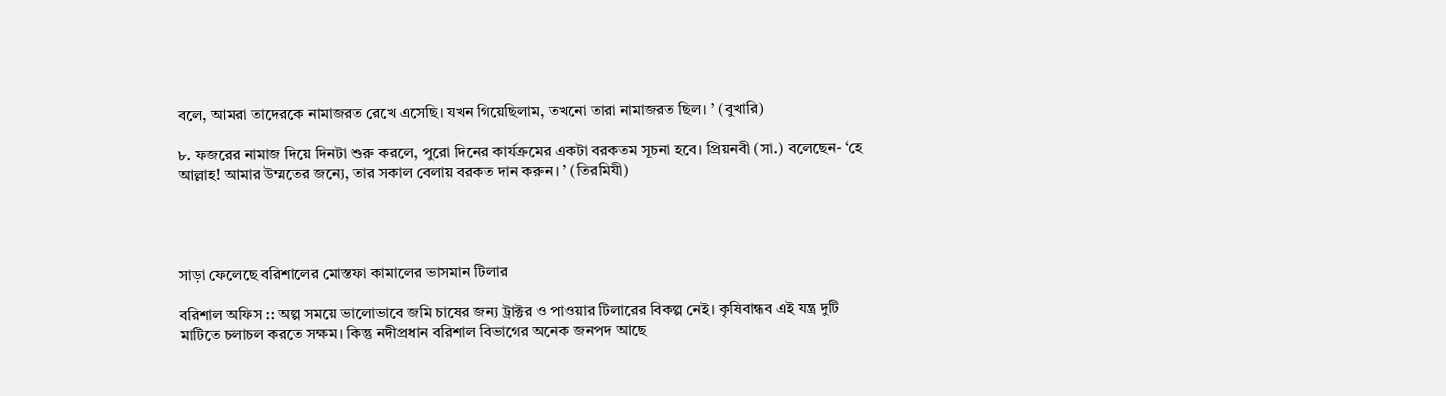বলে, আমরা তাদেরকে নামাজরত রেখে এসেছি। যখন গিয়েছিলাম, তখনো তারা নামাজরত ছিল। ’ (বুখারি)

৮. ফজরের নামাজ দিয়ে দিনটা শুরু করলে, পুরো দিনের কার্যক্রমের একটা বরকতম সূচনা হবে। প্রিয়নবী (সা.) বলেছেন- ‘হে আল্লাহ! আমার উম্মতের জন্যে, তার সকাল বেলায় বরকত দান করুন। ’ (তিরমিযী)




সাড়া ফেলেছে বরিশালের মোস্তফা কামালের ভাসমান টিলার

বরিশাল অফিস :: অল্প সময়ে ভালোভাবে জমি চাষের জন্য ট্রাক্টর ও পাওয়ার টিলারের বিকল্প নেই। কৃষিবান্ধব এই যন্ত্র দুটি মাটিতে চলাচল করতে সক্ষম। কিন্তু নদীপ্রধান বরিশাল বিভাগের অনেক জনপদ আছে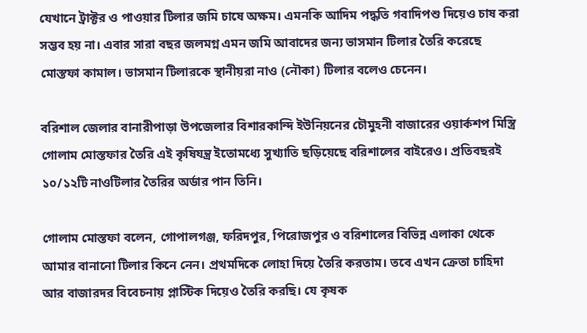যেখানে ট্রাক্টর ও পাওয়ার টিলার জমি চাষে অক্ষম। এমনকি আদিম পদ্ধতি গবাদিপশু দিয়েও চাষ করা সম্ভব হয় না। এবার সারা বছর জলমগ্ন এমন জমি আবাদের জন্য ভাসমান টিলার তৈরি করেছে মোস্তফা কামাল। ভাসমান টিলারকে স্থানীয়রা নাও (নৌকা) টিলার বলেও চেনেন।

বরিশাল জেলার বানারীপাড়া উপজেলার বিশারকান্দি ইউনিয়নের চৌমুহনী বাজারের ওয়ার্কশপ মিস্ত্রি গোলাম মোস্তফার তৈরি এই কৃষিযন্ত্র ইতোমধ্যে সুখ্যাতি ছড়িয়েছে বরিশালের বাইরেও। প্রতিবছরই ১০/১২টি নাওটিলার তৈরির অর্ডার পান তিনি।

গোলাম মোস্তফা বলেন, গোপালগঞ্জ, ফরিদপুর, পিরোজপুর ও বরিশালের বিভিন্ন এলাকা থেকে আমার বানানো টিলার কিনে নেন। প্রথমদিকে লোহা দিয়ে তৈরি করতাম। তবে এখন ক্রেতা চাহিদা আর বাজারদর বিবেচনায় প্লাস্টিক দিয়েও তৈরি করছি। যে কৃষক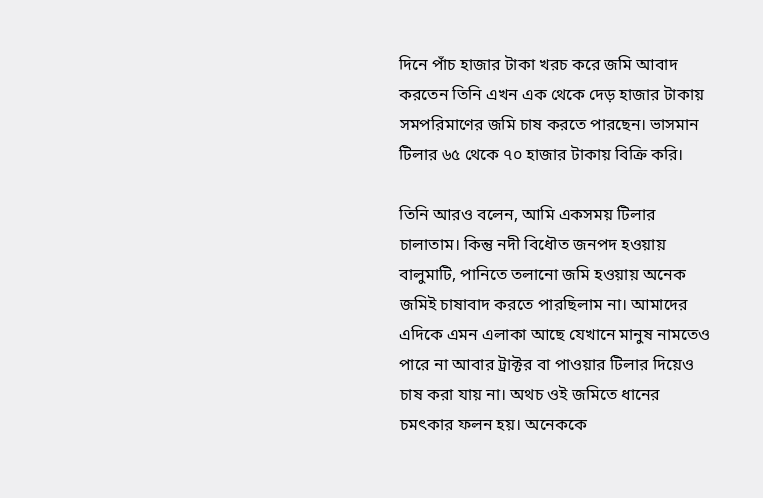দিনে পাঁচ হাজার টাকা খরচ করে জমি আবাদ করতেন তিনি এখন এক থেকে দেড় হাজার টাকায় সমপরিমাণের জমি চাষ করতে পারছেন। ভাসমান টিলার ৬৫ থেকে ৭০ হাজার টাকায় বিক্রি করি।

তিনি আরও বলেন, আমি একসময় টিলার চালাতাম। কিন্তু নদী বিধৌত জনপদ হওয়ায় বালুমাটি, পানিতে তলানো জমি হওয়ায় অনেক জমিই চাষাবাদ করতে পারছিলাম না। আমাদের এদিকে এমন এলাকা আছে যেখানে মানুষ নামতেও পারে না আবার ট্রাক্টর বা পাওয়ার টিলার দিয়েও চাষ করা যায় না। অথচ ওই জমিতে ধানের চমৎকার ফলন হয়। অনেককে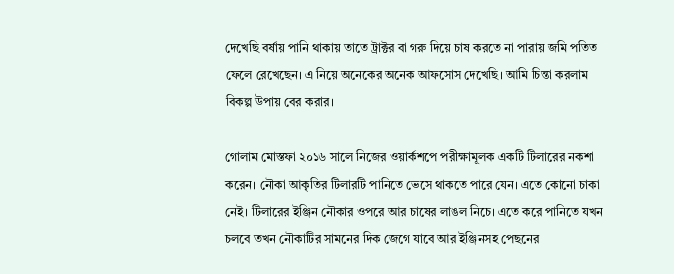দেখেছি বর্ষায় পানি থাকায় তাতে ট্রাক্টর বা গরু দিয়ে চাষ করতে না পারায় জমি পতিত ফেলে রেখেছেন। এ নিয়ে অনেকের অনেক আফসোস দেখেছি। আমি চিন্তা করলাম বিকল্প উপায় বের করার।

গোলাম মোস্তফা ২০১৬ সালে নিজের ওয়ার্কশপে পরীক্ষামূলক একটি টিলারের নকশা করেন। নৌকা আকৃতির টিলারটি পানিতে ভেসে থাকতে পারে যেন। এতে কোনো চাকা নেই। টিলারের ইঞ্জিন নৌকার ওপরে আর চাষের লাঙল নিচে। এতে করে পানিতে যখন চলবে তখন নৌকাটির সামনের দিক জেগে যাবে আর ইঞ্জিনসহ পেছনের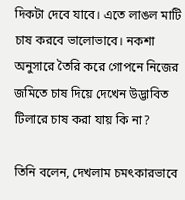দিকটা দেবে যাবে। এতে লাঙল মাটি চাষ করবে ভালোভাবে। নকশা অনুসারে তৈরি করে গোপনে নিজের জমিতে চাষ দিয়ে দেখেন উদ্ভাবিত টিলারে চাষ করা যায় কি না?

তিনি বলেন, দেখলাম চমৎকারভাবে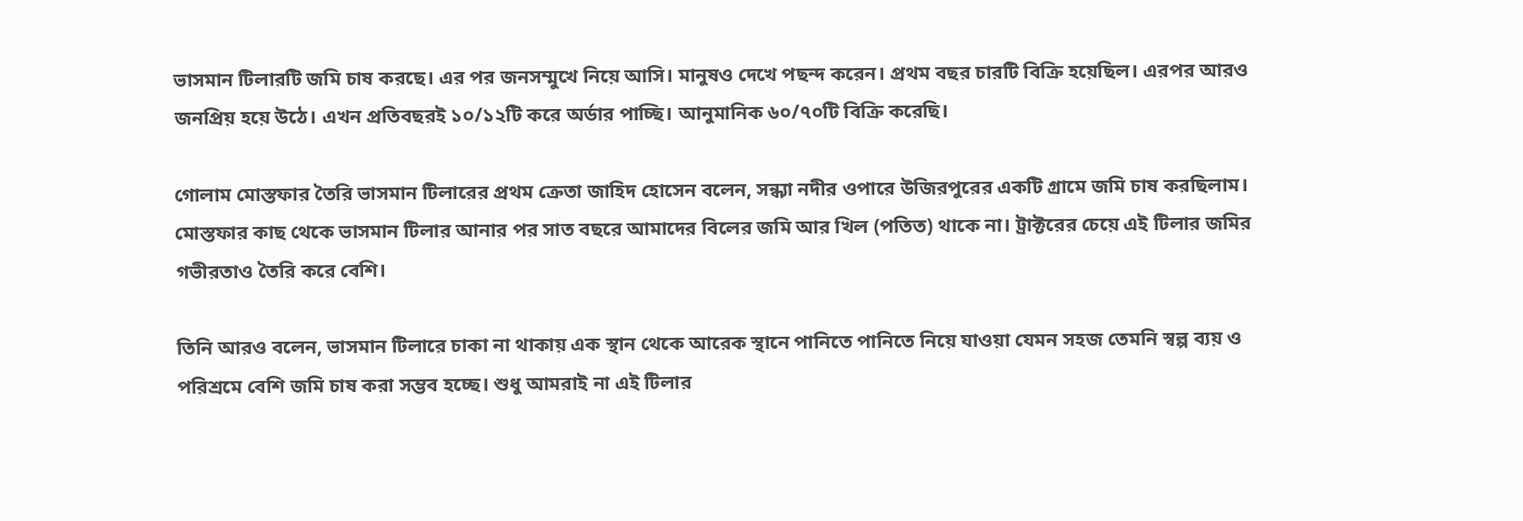ভাসমান টিলারটি জমি চাষ করছে। এর পর জনসম্মুখে নিয়ে আসি। মানুষও দেখে পছন্দ করেন। প্রথম বছর চারটি বিক্রি হয়েছিল। এরপর আরও জনপ্রিয় হয়ে উঠে। এখন প্রতিবছরই ১০/১২টি করে অর্ডার পাচ্ছি। আনুমানিক ৬০/৭০টি বিক্রি করেছি।

গোলাম মোস্তফার তৈরি ভাসমান টিলারের প্রথম ক্রেতা জাহিদ হোসেন বলেন, সন্ধ্যা নদীর ওপারে উজিরপুরের একটি গ্রামে জমি চাষ করছিলাম। মোস্তফার কাছ থেকে ভাসমান টিলার আনার পর সাত বছরে আমাদের বিলের জমি আর খিল (পতিত) থাকে না। ট্রাক্টরের চেয়ে এই টিলার জমির গভীরতাও তৈরি করে বেশি।

তিনি আরও বলেন, ভাসমান টিলারে চাকা না থাকায় এক স্থান থেকে আরেক স্থানে পানিতে পানিতে নিয়ে যাওয়া যেমন সহজ তেমনি স্বল্প ব্যয় ও পরিশ্রমে বেশি জমি চাষ করা সম্ভব হচ্ছে। শুধু আমরাই না এই টিলার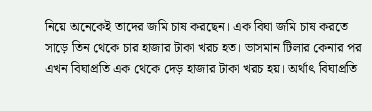নিয়ে অনেকেই তাদের জমি চাষ করছেন। এক বিঘা জমি চাষ করতে সাড়ে তিন থেকে চার হাজার টাকা খরচ হত। ভাসমান টিলার কেনার পর এখন বিঘাপ্রতি এক থেকে দেড় হাজার টাকা খরচ হয়। অর্থাৎ বিঘাপ্রতি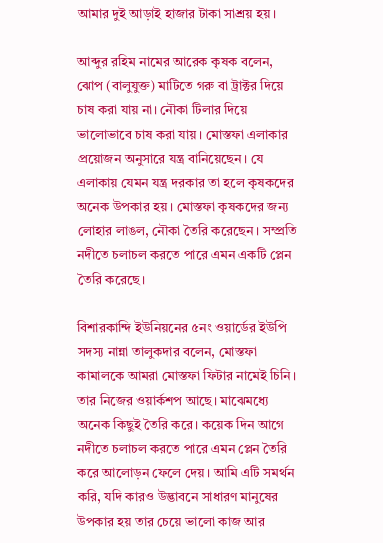আমার দুই আড়াই হাজার টাকা সাশ্রয় হয়।

আব্দুর রহিম নামের আরেক কৃষক বলেন, ঝোপ (বালুযুক্ত) মাটিতে গরু বা ট্রাক্টর দিয়ে চাষ করা যায় না। নৌকা টিলার দিয়ে ভালোভাবে চাষ করা যায়। মোস্তফা এলাকার প্রয়োজন অনুসারে যন্ত্র বানিয়েছেন। যে এলাকায় যেমন যন্ত্র দরকার তা হলে কৃষকদের অনেক উপকার হয়। মোস্তফা কৃষকদের জন্য লোহার লাঙল, নৌকা তৈরি করেছেন। সম্প্রতি নদীতে চলাচল করতে পারে এমন একটি প্লেন তৈরি করেছে।

বিশারকান্দি ইউনিয়নের ৫নং ওয়ার্ডের ইউপি সদস্য নান্না তালুকদার বলেন, মোস্তফা কামালকে আমরা মোস্তফা ফিটার নামেই চিনি। তার নিজের ওয়ার্কশপ আছে। মাঝেমধ্যে অনেক কিছুই তৈরি করে। কয়েক দিন আগে নদীতে চলাচল করতে পারে এমন প্লেন তৈরি করে আলোড়ন ফেলে দেয়। আমি এটি সমর্থন করি, যদি কারও উদ্ভাবনে সাধারণ মানুষের উপকার হয় তার চেয়ে ভালো কাজ আর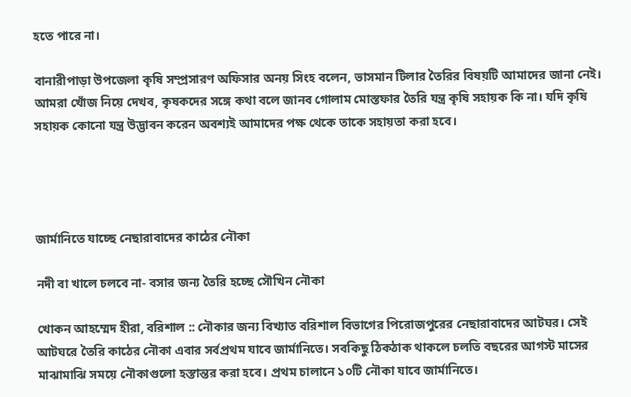হতে পারে না।

বানারীপাড়া উপজেলা কৃষি সম্প্রসারণ অফিসার অনয় সিংহ বলেন, ভাসমান টিলার তৈরির বিষয়টি আমাদের জানা নেই। আমরা খোঁজ নিয়ে দেখব, কৃষকদের সঙ্গে কথা বলে জানব গোলাম মোস্তফার তৈরি যন্ত্র কৃষি সহায়ক কি না। যদি কৃষি সহায়ক কোনো যন্ত্র উদ্ভাবন করেন অবশ্যই আমাদের পক্ষ থেকে তাকে সহায়তা করা হবে।




জার্মানিতে যাচ্ছে নেছারাবাদের কাঠের নৌকা

নদী বা খালে চলবে না- বসার জন্য তৈরি হচ্ছে সৌখিন নৌকা

খোকন আহম্মেদ হীরা, বরিশাল :: নৌকার জন্য বিখ্যাত বরিশাল বিভাগের পিরোজপুরের নেছারাবাদের আটঘর। সেই আটঘরে তৈরি কাঠের নৌকা এবার সর্বপ্রথম যাবে জার্মানিতে। সবকিছু ঠিকঠাক থাকলে চলতি বছরের আগস্ট মাসের মাঝামাঝি সময়ে নৌকাগুলো হস্তান্তর করা হবে। প্রথম চালানে ১০টি নৌকা যাবে জার্মানিতে।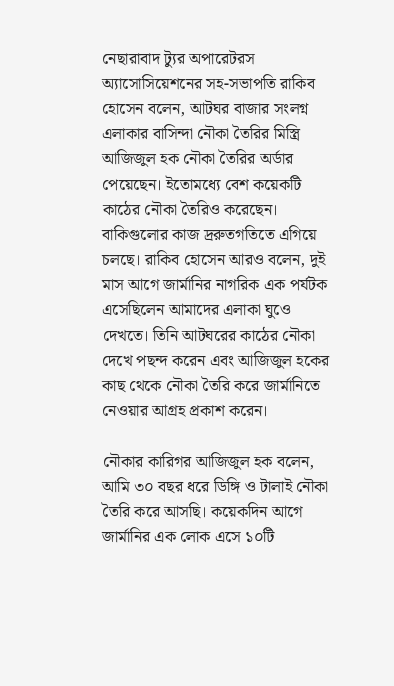নেছারাবাদ ট্যুর অপারেটরস অ্যাসোসিয়েশনের সহ-সভাপতি রাকিব হোসেন বলেন, আটঘর বাজার সংলগ্ন এলাকার বাসিন্দা নৌকা তৈরির মিস্ত্রি আজিজুল হক নৌকা তৈরির অর্ডার পেয়েছেন। ইতোমধ্যে বেশ কয়েকটি কাঠের নৌকা তৈরিও করেছেন। বাকিগুলোর কাজ দ্ররুতগতিতে এগিয়ে চলছে। রাকিব হোসেন আরও বলেন, দুই মাস আগে জার্মানির নাগরিক এক পর্যটক এসেছিলেন আমাদের এলাকা ঘুওে দেখতে। তিনি আটঘরের কাঠের নৌকা দেখে পছন্দ করেন এবং আজিজুল হকের কাছ থেকে নৌকা তৈরি করে জার্মানিতে
নেওয়ার আগ্রহ প্রকাশ করেন।

নৌকার কারিগর আজিজুল হক বলেন, আমি ৩০ বছর ধরে ডিঙ্গি ও টালাই নৌকা তৈরি করে আসছি। কয়েকদিন আগে জার্মানির এক লোক এসে ১০টি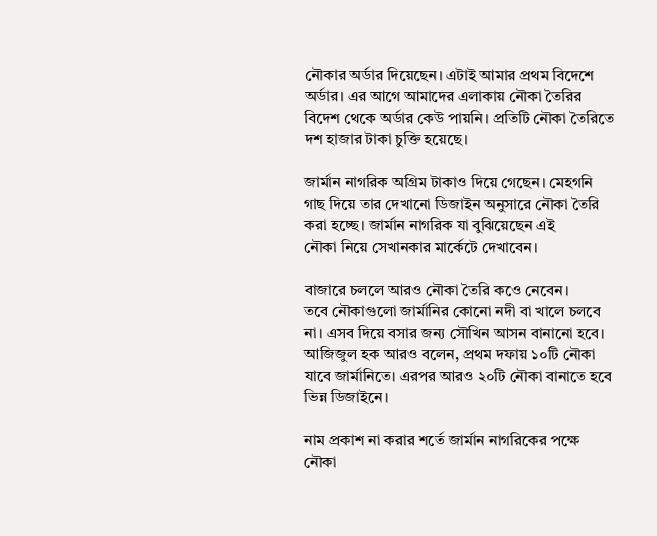নৌকার অর্ডার দিয়েছেন। এটাই আমার প্রথম বিদেশে অর্ডার। এর আগে আমাদের এলাকায় নৌকা তৈরির বিদেশ থেকে অর্ডার কেউ পায়নি। প্রতিটি নৌকা তৈরিতে দশ হাজার টাকা চুক্তি হয়েছে।

জার্মান নাগরিক অগ্রিম টাকাও দিয়ে গেছেন। মেহগনি গাছ দিয়ে তার দেখানো ডিজাইন অনুসারে নৌকা তৈরি করা হচ্ছে। জার্মান নাগরিক যা বুঝিয়েছেন এই
নৌকা নিয়ে সেখানকার মার্কেটে দেখাবেন।

বাজারে চললে আরও নৌকা তৈরি কওে নেবেন।
তবে নৌকাগুলো জার্মানির কোনো নদী বা খালে চলবে না। এসব দিয়ে বসার জন্য সৌখিন আসন বানানো হবে। আজিজুল হক আরও বলেন, প্রথম দফায় ১০টি নৌকা যাবে জার্মানিতে। এরপর আরও ২০টি নৌকা বানাতে হবে ভিন্ন ডিজাইনে।

নাম প্রকাশ না করার শর্তে জার্মান নাগরিকের পক্ষে নৌকা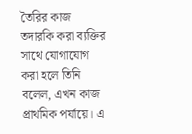তৈরির কাজ তদারকি করা ব্যক্তির সাথে যোগাযোগ করা হলে তিনি বলেল, এখন কাজ প্রাথমিক পর্যায়ে। এ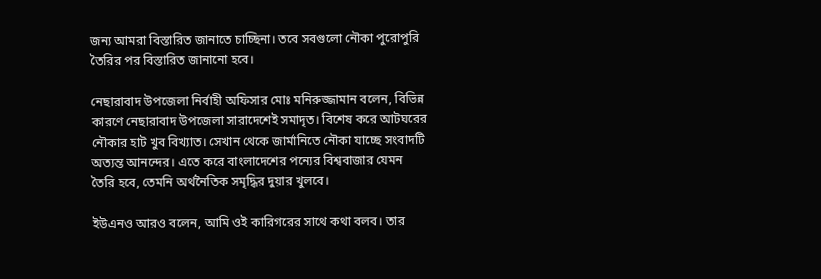জন্য আমরা বিস্তারিত জানাতে চাচ্ছিনা। তবে সবগুলো নৌকা পুরোপুরি তৈরির পর বিস্তারিত জানানো হবে।

নেছারাবাদ উপজেলা নির্বাহী অফিসার মোঃ মনিরুজ্জামান বলেন, বিভিন্ন কারণে নেছারাবাদ উপজেলা সারাদেশেই সমাদৃত। বিশেষ করে আটঘরের নৌকার হাট খুব বিখ্যাত। সেখান থেকে জার্মানিতে নৌকা যাচ্ছে সংবাদটি অত্যন্ত আনন্দের। এতে করে বাংলাদেশের পন্যের বিশ্ববাজার যেমন তৈরি হবে, তেমনি অর্থনৈতিক সমৃদ্ধির দুয়ার খুলবে।

ইউএনও আরও বলেন, আমি ওই কারিগরের সাথে কথা বলব। তার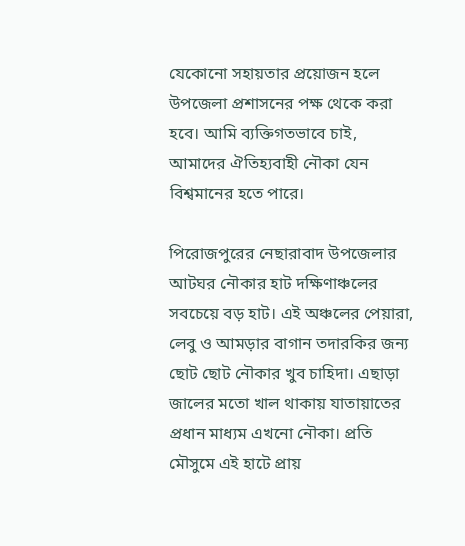যেকোনো সহায়তার প্রয়োজন হলে উপজেলা প্রশাসনের পক্ষ থেকে করা হবে। আমি ব্যক্তিগতভাবে চাই, আমাদের ঐতিহ্যবাহী নৌকা যেন বিশ্বমানের হতে পারে।

পিরোজপুরের নেছারাবাদ উপজেলার আটঘর নৌকার হাট দক্ষিণাঞ্চলের সবচেয়ে বড় হাট। এই অঞ্চলের পেয়ারা, লেবু ও আমড়ার বাগান তদারকির জন্য ছোট ছোট নৌকার খুব চাহিদা। এছাড়া জালের মতো খাল থাকায় যাতায়াতের প্রধান মাধ্যম এখনো নৌকা। প্রতি মৌসুমে এই হাটে প্রায়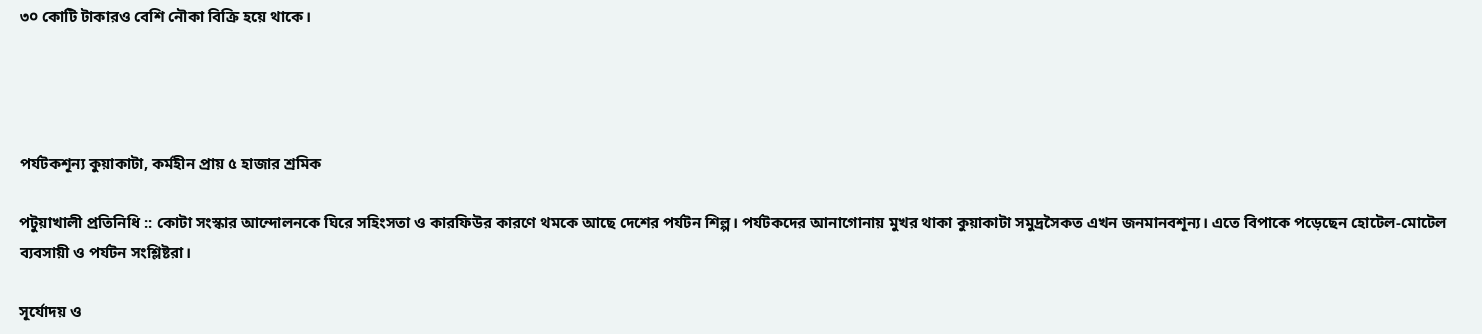৩০ কোটি টাকারও বেশি নৌকা বিক্রি হয়ে থাকে।




পর্যটকশূন্য কুয়াকাটা, কর্মহীন প্রায় ৫ হাজার শ্রমিক

পটুয়াখালী প্রতিনিধি :: কোটা সংস্কার আন্দোলনকে ঘিরে সহিংসতা ও কারফিউর কারণে থমকে আছে দেশের পর্যটন শিল্প। পর্যটকদের আনাগোনায় মুখর থাকা কুয়াকাটা সমুদ্রসৈকত এখন জনমানবশূন্য। এতে বিপাকে পড়েছেন হোটেল-মোটেল ব্যবসায়ী ও পর্যটন সংশ্লিষ্টরা।

সূর্যোদয় ও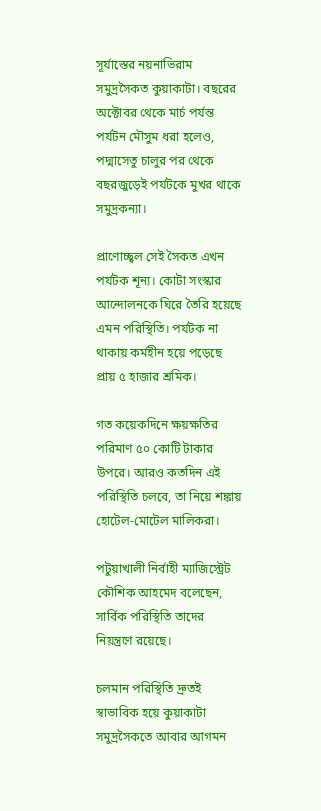সূর্যাস্তের নয়নাভিরাম সমুদ্রসৈকত কুয়াকাটা। বছরের অক্টোবর থেকে মার্চ পর্যন্ত পর্যটন মৌসুম ধরা হলেও, পদ্মাসেতু চালুর পর থেকে বছরজুড়েই পর্যটকে মুখর থাকে সমুদ্রকন্যা।

প্রাণোচ্ছ্বল সেই সৈকত এখন পর্যটক শূন্য। কোটা সংস্কার আন্দোলনকে ঘিরে তৈরি হয়েছে এমন পরিস্থিতি। পর্যটক না থাকায় কর্মহীন হয়ে পড়েছে প্রায় ৫ হাজার শ্রমিক।

গত কয়েকদিনে ক্ষয়ক্ষতির পরিমাণ ৫০ কোটি টাকার উপরে। আরও কতদিন এই পরিস্থিতি চলবে, তা নিয়ে শঙ্কায় হোটেল-মোটেল মালিকরা।

পটুয়াখালী নির্বাহী ম্যাজিস্ট্রেট কৌশিক আহমেদ বলেছেন, সার্বিক পরিস্থিতি তাদের নিয়ন্ত্রণে রয়েছে।

চলমান পরিস্থিতি দ্রুতই স্বাভাবিক হয়ে কুয়াকাটা সমুদ্রসৈকতে আবার আগমন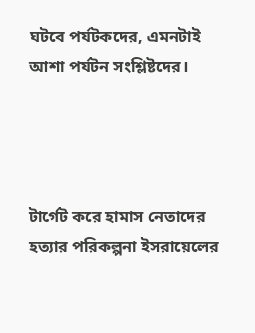ঘটবে পর্যটকদের, এমনটাই আশা পর্যটন সংশ্লিষ্টদের।




টার্গেট করে হামাস নেতাদের হত্যার পরিকল্পনা ইসরায়েলের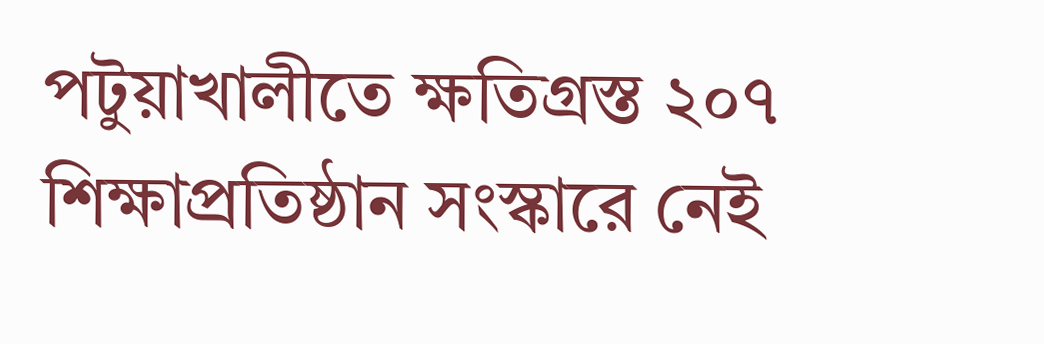পটুয়াখালীতে ক্ষতিগ্রস্ত ২০৭ শিক্ষাপ্রতিষ্ঠান সংস্কারে নেই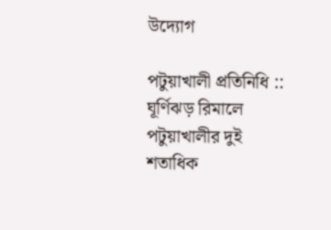উদ্যোগ

পটুয়াখালী প্রতিনিধি :: ঘূর্ণিঝড় রিমালে পটুয়াখালীর দুই শতাধিক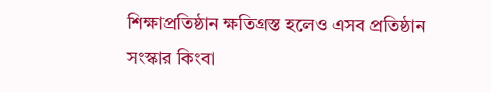শিক্ষাপ্রতিষ্ঠান ক্ষতিগ্রস্ত হলেও এসব প্রতিষ্ঠান সংস্কার কিংবা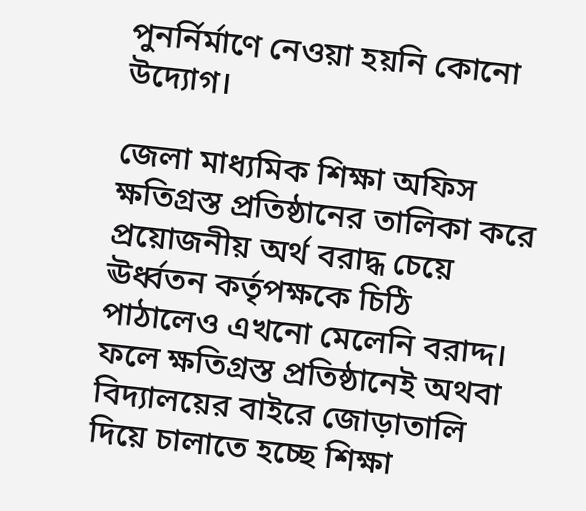পুনর্নির্মাণে নেওয়া হয়নি কোনো উদ্যোগ।

জেলা মাধ্যমিক শিক্ষা অফিস ক্ষতিগ্রস্ত প্রতিষ্ঠানের তালিকা করে প্রয়োজনীয় অর্থ বরাদ্ধ চেয়ে ঊর্ধ্বতন কর্তৃপক্ষকে চিঠি পাঠালেও এখনো মেলেনি বরাদ্দ। ফলে ক্ষতিগ্রস্ত প্রতিষ্ঠানেই অথবা বিদ্যালয়ের বাইরে জোড়াতালি দিয়ে চালাতে হচ্ছে শিক্ষা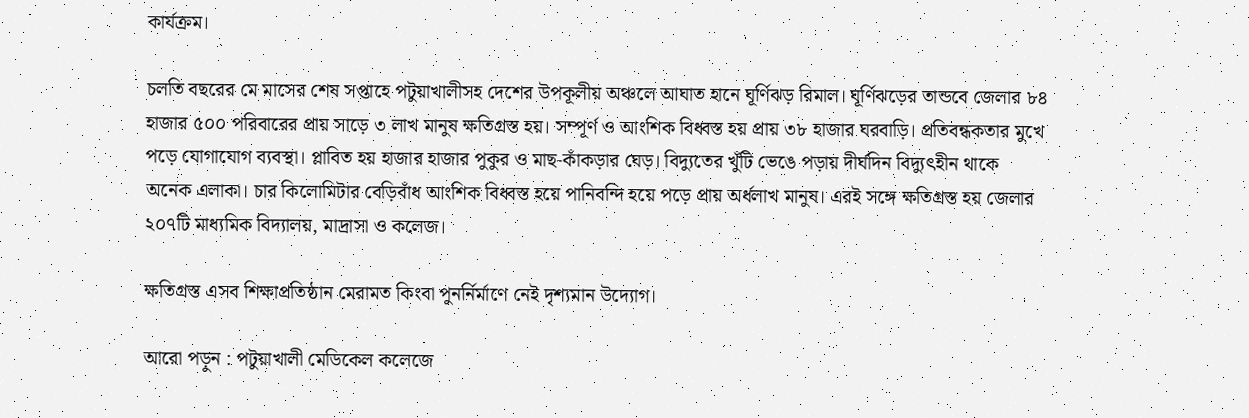কার্যক্রম।

চলতি বছরের মে মাসের শেষ সপ্তাহে পটুয়াখালীসহ দেশের উপকূলীয় অঞ্চলে আঘাত হানে ঘূর্ণিঝড় রিমাল। ঘূর্ণিঝড়ের তান্ডবে জেলার ৮৪ হাজার ৫০০ পরিবারের প্রায় সাড়ে ৩ লাখ মানুষ ক্ষতিগ্রস্ত হয়। সম্পূর্ণ ও আংশিক বিধ্বস্ত হয় প্রায় ৩৮ হাজার ঘরবাড়ি। প্রতিবন্ধকতার মুখে পড়ে যোগাযোগ ব্যবস্থা। প্লাবিত হয় হাজার হাজার পুকুর ও মাছ-কাঁকড়ার ঘেড়। বিদ্যুতের খুঁটি ভেঙে পড়ায় দীর্ঘদিন বিদ্যুৎহীন থাকে অনেক এলাকা। চার কিলোমিটার বেড়িবাঁধ আংশিক বিধ্বস্ত হয়ে পানিবন্দি হয়ে পড়ে প্রায় অর্ধলাখ মানুষ। এরই সঙ্গে ক্ষতিগ্রস্ত হয় জেলার ২০৭টি মাধ্যমিক বিদ্যালয়, মাদ্রাসা ও কলেজ।

ক্ষতিগ্রস্ত এসব শিক্ষাপ্রতিষ্ঠান মেরামত কিংবা পুনর্নির্মাণে নেই দৃশ্যমান উদ্যোগ।

আরো পড়ুন : পটুয়াখালী মেডিকেল কলেজে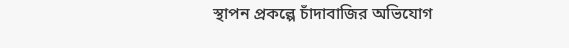স্থাপন প্রকল্পে চাঁদাবাজির অভিযোগ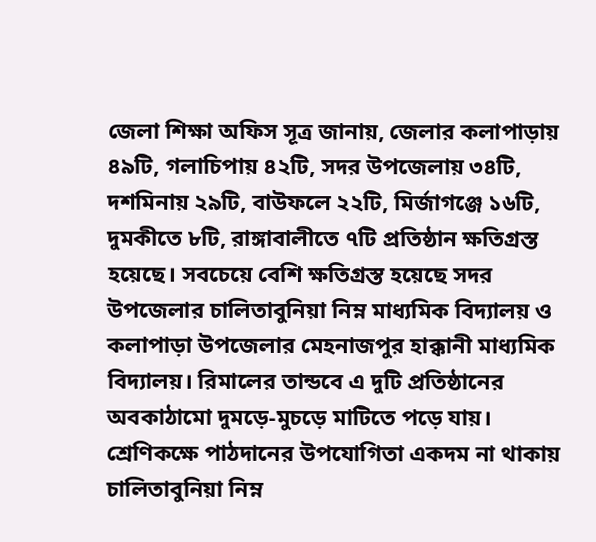জেলা শিক্ষা অফিস সূত্র জানায়, জেলার কলাপাড়ায় ৪৯টি, গলাচিপায় ৪২টি, সদর উপজেলায় ৩৪টি, দশমিনায় ২৯টি, বাউফলে ২২টি, মির্জাগঞ্জে ১৬টি, দুমকীতে ৮টি, রাঙ্গাবালীতে ৭টি প্রতিষ্ঠান ক্ষতিগ্রস্ত হয়েছে। সবচেয়ে বেশি ক্ষতিগ্রস্ত হয়েছে সদর উপজেলার চালিতাবুনিয়া নিম্ন মাধ্যমিক বিদ্যালয় ও কলাপাড়া উপজেলার মেহনাজপুর হাক্কানী মাধ্যমিক বিদ্যালয়। রিমালের তান্ডবে এ দুটি প্রতিষ্ঠানের অবকাঠামো দুমড়ে-মুচড়ে মাটিতে পড়ে যায়। শ্রেণিকক্ষে পাঠদানের উপযোগিতা একদম না থাকায় চালিতাবুনিয়া নিম্ন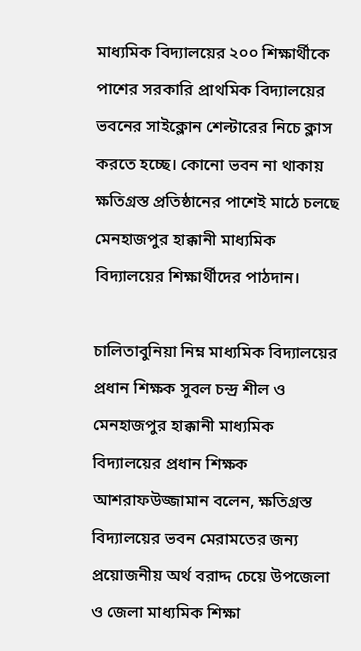মাধ্যমিক বিদ্যালয়ের ২০০ শিক্ষার্থীকে পাশের সরকারি প্রাথমিক বিদ্যালয়ের ভবনের সাইক্লোন শেল্টারের নিচে ক্লাস করতে হচ্ছে। কোনো ভবন না থাকায় ক্ষতিগ্রস্ত প্রতিষ্ঠানের পাশেই মাঠে চলছে মেনহাজপুর হাক্কানী মাধ্যমিক বিদ্যালয়ের শিক্ষার্থীদের পাঠদান।

চালিতাবুনিয়া নিম্ন মাধ্যমিক বিদ্যালয়ের প্রধান শিক্ষক সুবল চন্দ্র শীল ও মেনহাজপুর হাক্কানী মাধ্যমিক বিদ্যালয়ের প্রধান শিক্ষক আশরাফউজ্জামান বলেন, ক্ষতিগ্রস্ত বিদ্যালয়ের ভবন মেরামতের জন্য প্রয়োজনীয় অর্থ বরাদ্দ চেয়ে উপজেলা ও জেলা মাধ্যমিক শিক্ষা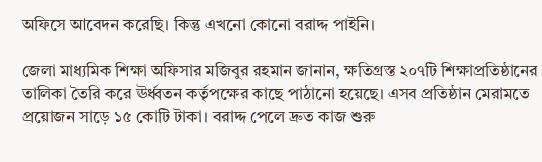অফিসে আবেদন করেছি। কিন্তু এখনো কোনো বরাদ্দ পাইনি।

জেলা মাধ্যমিক শিক্ষা অফিসার মজিবুর রহমান জানান, ক্ষতিগ্রস্ত ২০৭টি শিক্ষাপ্রতিষ্ঠানের তালিকা তৈরি করে ঊর্ধ্বতন কর্তৃপক্ষের কাছে পাঠানো হয়েছে। এসব প্রতিষ্ঠান মেরামতে প্রয়োজন সাড়ে ১৫ কোটি টাকা। বরাদ্দ পেলে দ্রুত কাজ শুরু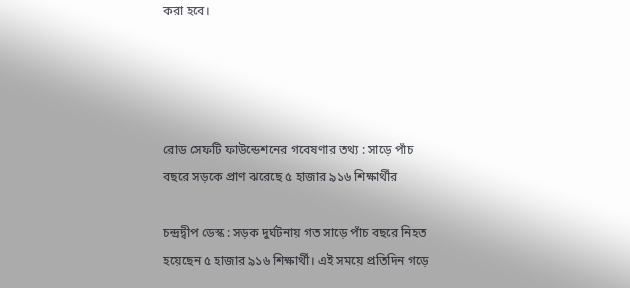করা হবে।




রোড সেফটি ফাউন্ডেশনের গবেষণার তথ্য : সাড়ে পাঁচ বছরে সড়কে প্রাণ ঝরেছে ৫ হাজার ৯১৬ শিক্ষার্থীর

চন্দ্রদ্বীপ ডেস্ক : সড়ক দুর্ঘটনায় গত সাড়ে পাঁচ বছরে নিহত হয়েছেন ৫ হাজার ৯১৬ শিক্ষার্থী। এই সময়ে প্রতিদিন গড়ে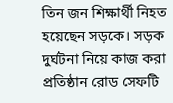তিন জন শিক্ষার্থী নিহত হয়েছেন সড়কে। সড়ক দুর্ঘটনা নিয়ে কাজ করা প্রতিষ্ঠান রোড সেফটি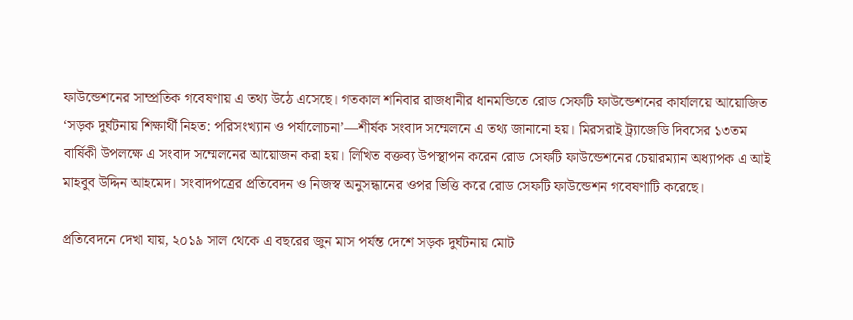ফাউন্ডেশনের সাম্প্রতিক গবেষণায় এ তথ্য উঠে এসেছে। গতকাল শনিবার রাজধানীর ধানমন্ডিতে রোড সেফটি ফাউন্ডেশনের কার্যালয়ে আয়োজিত ‘সড়ক দুর্ঘটনায় শিক্ষার্থী নিহত: পরিসংখ্যান ও পর্যালোচনা’—শীর্ষক সংবাদ সম্মেলনে এ তথ্য জানানো হয়। মিরসরাই ট্র্যাজেডি দিবসের ১৩তম বার্ষিকী উপলক্ষে এ সংবাদ সম্মেলনের আয়োজন করা হয়। লিখিত বক্তব্য উপস্থাপন করেন রোড সেফটি ফাউন্ডেশনের চেয়ারম্যান অধ্যাপক এ আই মাহবুব উদ্দিন আহমেদ। সংবাদপত্রের প্রতিবেদন ও নিজস্ব অনুসন্ধানের ওপর ভিত্তি করে রোড সেফটি ফাউন্ডেশন গবেষণাটি করেছে।

প্রতিবেদনে দেখা যায়, ২০১৯ সাল থেকে এ বছরের জুন মাস পর্যন্ত দেশে সড়ক দুর্ঘটনায় মোট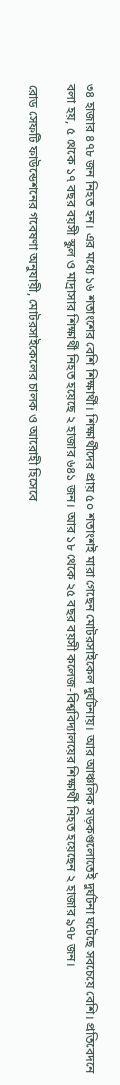৩৪ হাজার ৪৭৮ জন নিহত হন। এর মধ্যে ১৬ শতাংশের বেশি শিক্ষার্থী। শিক্ষার্থীদের প্রায় ৫০ শতাংশই মারা গেছেন মোটরসাইকেল দুর্ঘটনায়। আর আঞ্চলিক সড়কগুলোতেই দুর্ঘটনা ঘটেছে সবচেয়ে বেশি। প্রতিবেদনে বলা হয়, ৫ থেকে ১৭ বছর বয়সী স্কুল ও মাদ্রাসার শিক্ষার্থী নিহত হয়েছে ২ হাজার ৬৪১ জন। আর ১৮ থেকে ২৫ বছর বয়সী কলেজ-বিশ্ববিদ্যালয়ের শিক্ষার্থী নিহত হয়েছেন ২ হাজার ৯৭৮ জন।

রোড সেফটি ফাউন্ডেশনের গবেষণা অনুযায়ী, মোটরসাইকেলের চালক ও আরোহী হিসেবে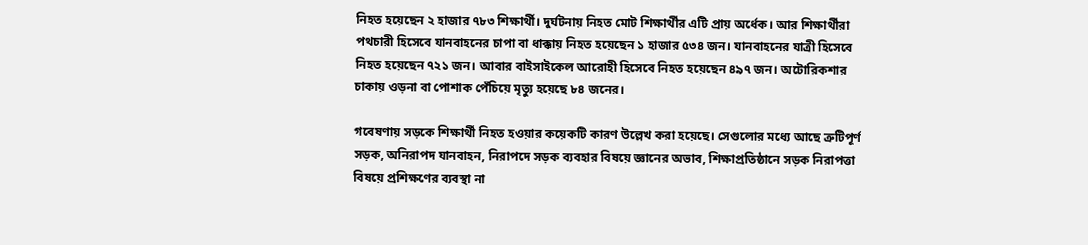নিহত হয়েছেন ২ হাজার ৭৮৩ শিক্ষার্থী। দুর্ঘটনায় নিহত মোট শিক্ষার্থীর এটি প্রায় অর্ধেক। আর শিক্ষার্থীরা পথচারী হিসেবে যানবাহনের চাপা বা ধাক্কায় নিহত হয়েছেন ১ হাজার ৫৩৪ জন। যানবাহনের যাত্রী হিসেবে নিহত হয়েছেন ৭২১ জন। আবার বাইসাইকেল আরোহী হিসেবে নিহত হয়েছেন ৪৯৭ জন। অটোরিকশার চাকায় ওড়না বা পোশাক পেঁচিয়ে মৃত্যু হয়েছে ৮৪ জনের।

গবেষণায় সড়কে শিক্ষার্থী নিহত হওয়ার কয়েকটি কারণ উল্লেখ করা হয়েছে। সেগুলোর মধ্যে আছে ত্রুটিপূর্ণ সড়ক, অনিরাপদ যানবাহন, নিরাপদে সড়ক ব্যবহার বিষয়ে জ্ঞানের অভাব, শিক্ষাপ্রতিষ্ঠানে সড়ক নিরাপত্তা বিষয়ে প্রশিক্ষণের ব্যবস্থা না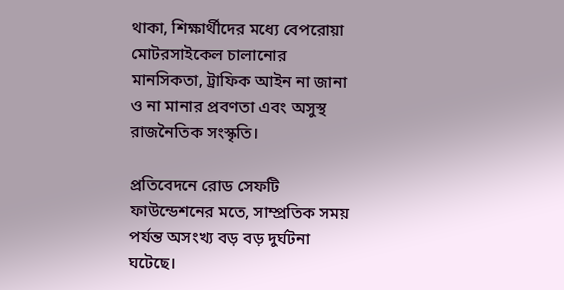থাকা, শিক্ষার্থীদের মধ্যে বেপরোয়া মোটরসাইকেল চালানোর মানসিকতা, ট্রাফিক আইন না জানা ও না মানার প্রবণতা এবং অসুস্থ রাজনৈতিক সংস্কৃতি।

প্রতিবেদনে রোড সেফটি ফাউন্ডেশনের মতে, সাম্প্রতিক সময় পর্যন্ত অসংখ্য বড় বড় দুর্ঘটনা ঘটেছে।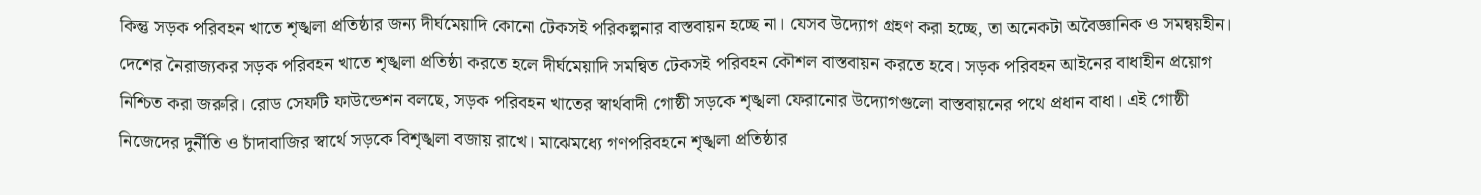কিন্তু সড়ক পরিবহন খাতে শৃঙ্খলা প্রতিষ্ঠার জন্য দীর্ঘমেয়াদি কোনো টেকসই পরিকল্পনার বাস্তবায়ন হচ্ছে না। যেসব উদ্যোগ গ্রহণ করা হচ্ছে, তা অনেকটা অবৈজ্ঞানিক ও সমন্বয়হীন। দেশের নৈরাজ্যকর সড়ক পরিবহন খাতে শৃঙ্খলা প্রতিষ্ঠা করতে হলে দীর্ঘমেয়াদি সমন্বিত টেকসই পরিবহন কৌশল বাস্তবায়ন করতে হবে। সড়ক পরিবহন আইনের বাধাহীন প্রয়োগ নিশ্চিত করা জরুরি। রোড সেফটি ফাউন্ডেশন বলছে, সড়ক পরিবহন খাতের স্বার্থবাদী গোষ্ঠী সড়কে শৃঙ্খলা ফেরানোর উদ্যোগগুলো বাস্তবায়নের পথে প্রধান বাধা। এই গোষ্ঠী নিজেদের দুর্নীতি ও চাঁদাবাজির স্বার্থে সড়কে বিশৃঙ্খলা বজায় রাখে। মাঝেমধ্যে গণপরিবহনে শৃঙ্খলা প্রতিষ্ঠার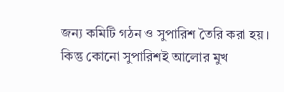জন্য কমিটি গঠন ও সুপারিশ তৈরি করা হয়। কিন্তু কোনো সুপারিশই আলোর মুখ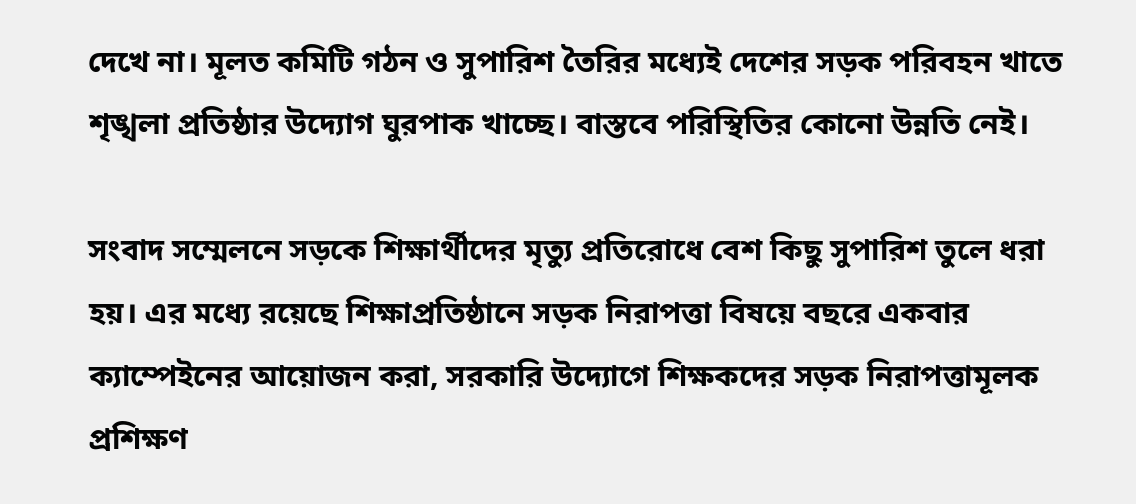দেখে না। মূলত কমিটি গঠন ও সুপারিশ তৈরির মধ্যেই দেশের সড়ক পরিবহন খাতে শৃঙ্খলা প্রতিষ্ঠার উদ্যোগ ঘুরপাক খাচ্ছে। বাস্তবে পরিস্থিতির কোনো উন্নতি নেই।

সংবাদ সম্মেলনে সড়কে শিক্ষার্থীদের মৃত্যু প্রতিরোধে বেশ কিছু সুপারিশ তুলে ধরা হয়। এর মধ্যে রয়েছে শিক্ষাপ্রতিষ্ঠানে সড়ক নিরাপত্তা বিষয়ে বছরে একবার ক্যাম্পেইনের আয়োজন করা, সরকারি উদ্যোগে শিক্ষকদের সড়ক নিরাপত্তামূলক প্রশিক্ষণ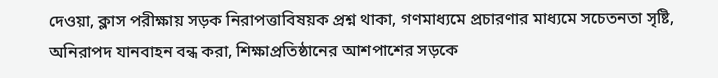দেওয়া, ক্লাস পরীক্ষায় সড়ক নিরাপত্তাবিষয়ক প্রশ্ন থাকা, গণমাধ্যমে প্রচারণার মাধ্যমে সচেতনতা সৃষ্টি, অনিরাপদ যানবাহন বন্ধ করা, শিক্ষাপ্রতিষ্ঠানের আশপাশের সড়কে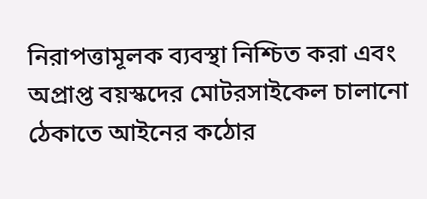নিরাপত্তামূলক ব্যবস্থা নিশ্চিত করা এবং অপ্রাপ্ত বয়স্কদের মোটরসাইকেল চালানো ঠেকাতে আইনের কঠোর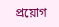প্রয়োগ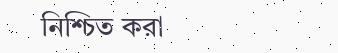নিশ্চিত করা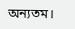অন্যতম।